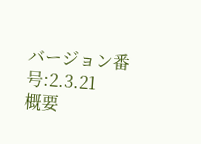バージョン番号:2.3.21
概要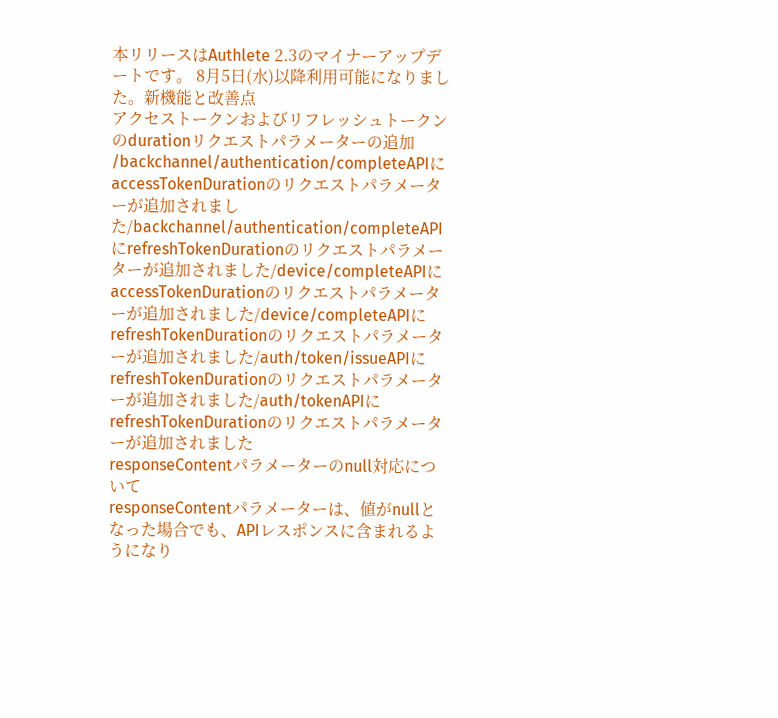本リリースはAuthlete 2.3のマイナーアップデートです。 8月5日(水)以降利用可能になりました。新機能と改善点
アクセストークンおよびリフレッシュトークンのdurationリクエストパラメーターの追加
/backchannel/authentication/completeAPIにaccessTokenDurationのリクエストパラメーターが追加されました/backchannel/authentication/completeAPIにrefreshTokenDurationのリクエストパラメーターが追加されました/device/completeAPIにaccessTokenDurationのリクエストパラメーターが追加されました/device/completeAPIにrefreshTokenDurationのリクエストパラメーターが追加されました/auth/token/issueAPIにrefreshTokenDurationのリクエストパラメーターが追加されました/auth/tokenAPIにrefreshTokenDurationのリクエストパラメーターが追加されました
responseContentパラメーターのnull対応について
responseContentパラメーターは、値がnullとなった場合でも、APIレスポンスに含まれるようになり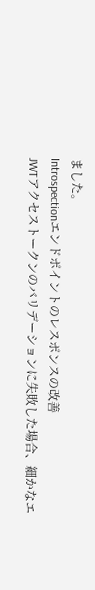ました。
Introspectionエンドポイントのレスポンスの改善
JWTアクセストークンのバリデーションに失敗した場合、細かなエ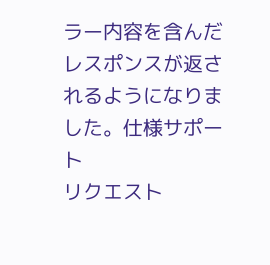ラー内容を含んだレスポンスが返されるようになりました。仕様サポート
リクエスト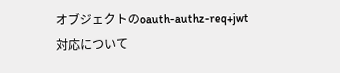オブジェクトのoauth-authz-req+jwt対応について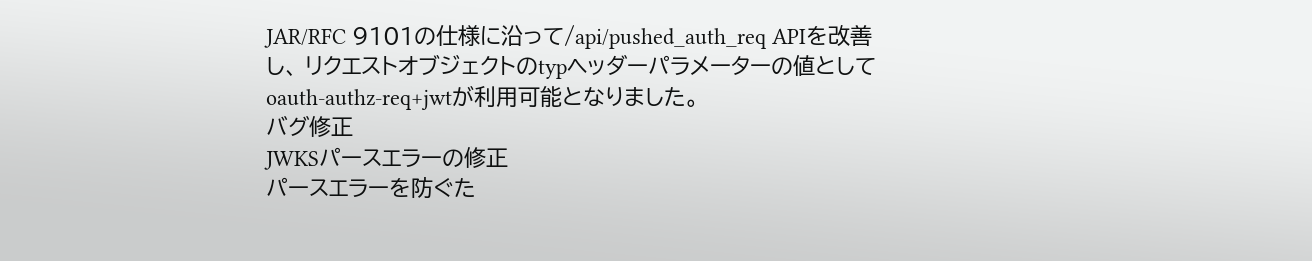JAR/RFC 9101の仕様に沿って/api/pushed_auth_req APIを改善し、 リクエストオブジェクトのtypヘッダーパラメーターの値としてoauth-authz-req+jwtが利用可能となりました。
バグ修正
JWKSパースエラーの修正
パースエラーを防ぐた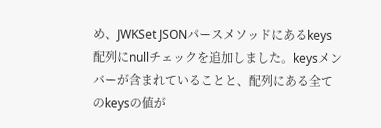め、JWKSet JSONパースメソッドにあるkeys配列にnullチェックを追加しました。keysメンバーが含まれていることと、配列にある全てのkeysの値が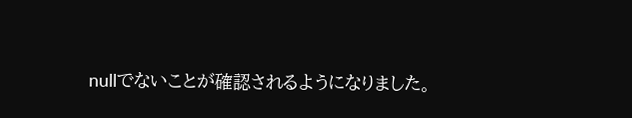nullでないことが確認されるようになりました。